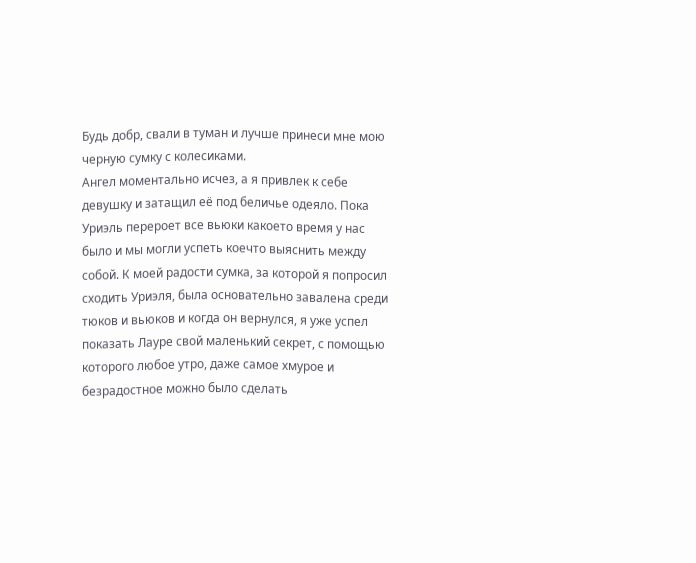Будь добр, свали в туман и лучше принеси мне мою черную сумку с колесиками.
Ангел моментально исчез, а я привлек к себе девушку и затащил её под беличье одеяло. Пока Уриэль перероет все вьюки какоето время у нас было и мы могли успеть коечто выяснить между собой. К моей радости сумка, за которой я попросил сходить Уриэля, была основательно завалена среди тюков и вьюков и когда он вернулся, я уже успел показать Лауре свой маленький секрет, с помощью которого любое утро, даже самое хмурое и безрадостное можно было сделать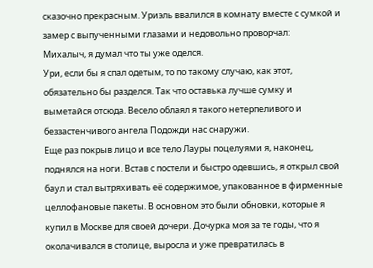сказочно прекрасным. Уриэль ввалился в комнату вместе с сумкой и замер с выпученными глазами и недовольно проворчал:
Михалыч, я думал что ты уже оделся.
Ури, если бы я спал одетым, то по такому случаю, как этот, обязательно бы разделся. Так что оставька лучше сумку и выметайся отсюда. Весело облаял я такого нетерпеливого и беззастенчивого ангела Подожди нас снаружи.
Еще раз покрыв лицо и все тело Лауры поцелуями я, наконец, поднялся на ноги. Встав с постели и быстро одевшись, я открыл свой баул и стал вытряхивать её содержимое, упакованное в фирменные целлофановые пакеты. В основном это были обновки, которые я купил в Москве для своей дочери. Дочурка моя за те годы, что я околачивался в столице, выросла и уже превратилась в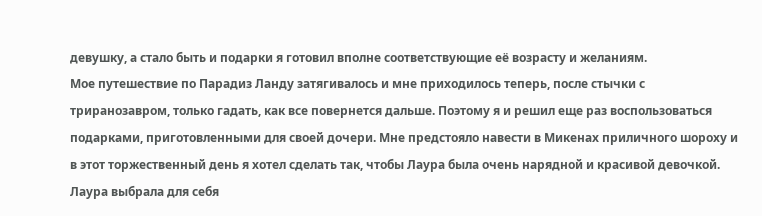девушку, а стало быть и подарки я готовил вполне соответствующие её возрасту и желаниям.
Мое путешествие по Парадиз Ланду затягивалось и мне приходилось теперь, после стычки с триранозавром, только гадать, как все повернется дальше. Поэтому я и решил еще раз воспользоваться подарками, приготовленными для своей дочери. Мне предстояло навести в Микенах приличного шороху и в этот торжественный день я хотел сделать так, чтобы Лаура была очень нарядной и красивой девочкой.
Лаура выбрала для себя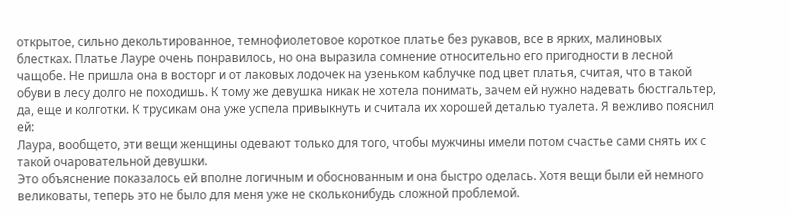открытое, сильно декольтированное, темнофиолетовое короткое платье без рукавов, все в ярких, малиновых блестках. Платье Лауре очень понравилось, но она выразила сомнение относительно его пригодности в лесной чащобе. Не пришла она в восторг и от лаковых лодочек на узеньком каблучке под цвет платья, считая, что в такой обуви в лесу долго не походишь. К тому же девушка никак не хотела понимать, зачем ей нужно надевать бюстгальтер, да, еще и колготки. К трусикам она уже успела привыкнуть и считала их хорошей деталью туалета. Я вежливо пояснил ей:
Лаура, вообщето, эти вещи женщины одевают только для того, чтобы мужчины имели потом счастье сами снять их с такой очаровательной девушки.
Это объяснение показалось ей вполне логичным и обоснованным и она быстро оделась. Хотя вещи были ей немного великоваты, теперь это не было для меня уже не скольконибудь сложной проблемой.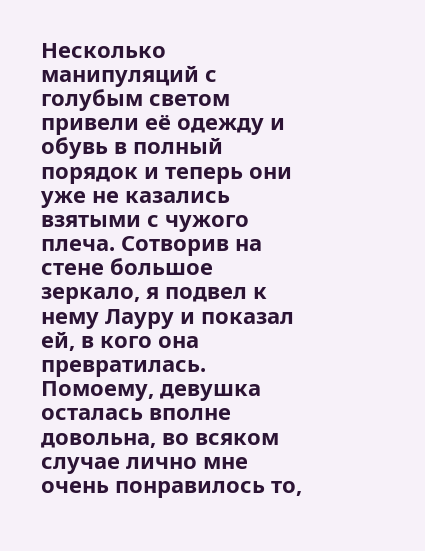Несколько манипуляций с голубым светом привели её одежду и обувь в полный порядок и теперь они уже не казались взятыми с чужого плеча. Сотворив на стене большое зеркало, я подвел к нему Лауру и показал ей, в кого она превратилась.
Помоему, девушка осталась вполне довольна, во всяком случае лично мне очень понравилось то,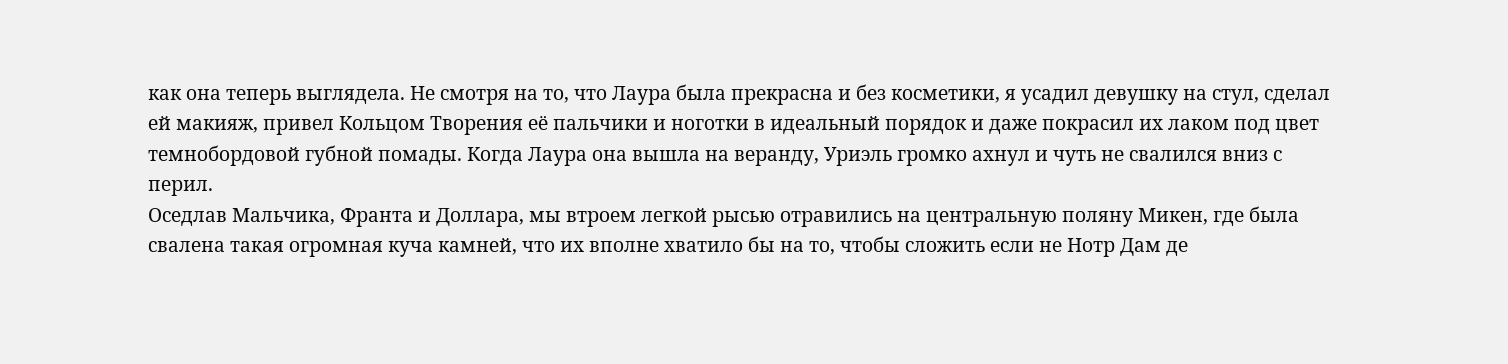как она теперь выглядела. Не смотря на то, что Лаура была прекрасна и без косметики, я усадил девушку на стул, сделал ей макияж, привел Кольцом Творения её пальчики и ноготки в идеальный порядок и даже покрасил их лаком под цвет темнобордовой губной помады. Когда Лаура она вышла на веранду, Уриэль громко ахнул и чуть не свалился вниз с перил.
Оседлав Мальчика, Франта и Доллара, мы втроем легкой рысью отравились на центральную поляну Микен, где была свалена такая огромная куча камней, что их вполне хватило бы на то, чтобы сложить если не Нотр Дам де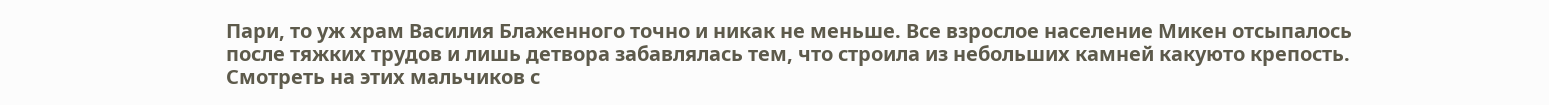Пари, то уж храм Василия Блаженного точно и никак не меньше. Все взрослое население Микен отсыпалось после тяжких трудов и лишь детвора забавлялась тем, что строила из небольших камней какуюто крепость. Смотреть на этих мальчиков с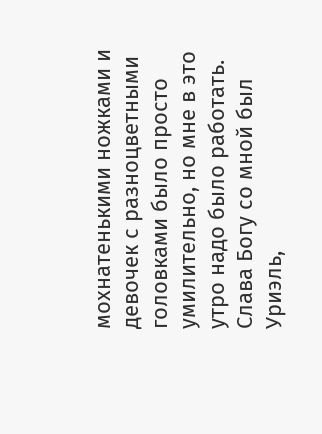мохнатенькими ножками и девочек с разноцветными головками было просто умилительно, но мне в это утро надо было работать.
Слава Богу со мной был Уриэль,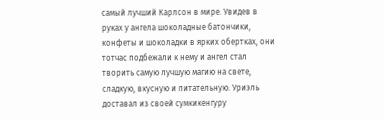самый лучший Карлсон в мире. Увидев в руках у ангела шоколадные батончики, конфеты и шоколадки в ярких обертках, они тотчас подбежали к нему и ангел стал творить самую лучшую магию на свете, сладкую, вкусную и питательную. Уриэль доставал из своей сумкикенгуру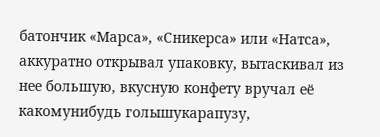батончик «Марса», «Сникерса» или «Натса», аккуратно открывал упаковку, вытаскивал из нее большую, вкусную конфету вручал её какомунибудь голышукарапузу,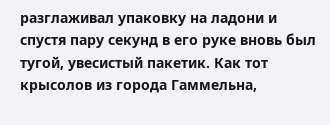разглаживал упаковку на ладони и спустя пару секунд в его руке вновь был тугой, увесистый пакетик. Как тот крысолов из города Гаммельна,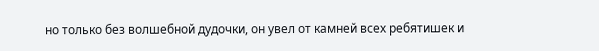но только без волшебной дудочки, он увел от камней всех ребятишек и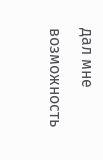дал мне возможность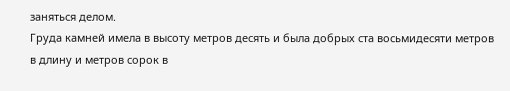заняться делом.
Груда камней имела в высоту метров десять и была добрых ста восьмидесяти метров в длину и метров сорок в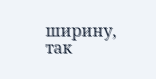ширину, так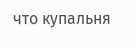что купальня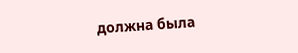должна была